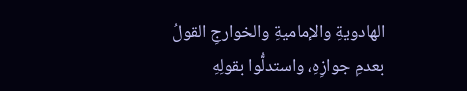الهادويةِ والإماميةِ والخوارجِ القولُ بعدمِ جوازِهِ، واستدلُّوا بقولِهِ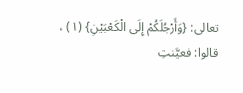تعالى: {وَأَرْجُلَكُمْ إِلَى الْكَعْبَيْنِ} (١) ، قالوا: فعيَّنتِ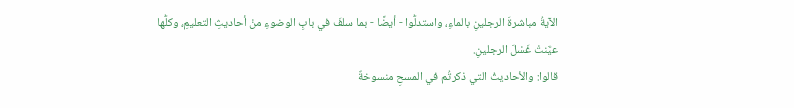الآيةُ مباشرةَ الرجلينِ بالماءِ، واستدلُّوا - أيضًا - بما سلفَ في بابِ الوضوءِ منْ أحاديثِ التعليمِ، وكلُّها عيَّنتْ غَسْلَ الرجلينِ.
قالوا: والأحاديثُ التي ذكرتُم في المسحِ منسوخةٌ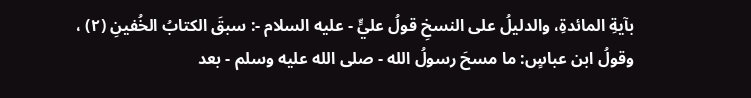بآيةِ المائدةِ، والدليلُ على النسخِ قولُ عليٍّ - عليه السلام -: سبقَ الكتابُ الخُفينِ (٢) ، وقولُ ابن عباسٍ: ما مسحَ رسولُ الله - صلى الله عليه وسلم - بعد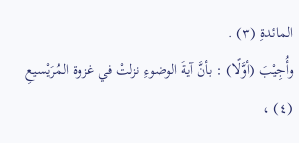المائدةِ (٣) .
وأُجِيْبَ (أوَّلًا) : بأنَّ آيةَ الوضوءِ نزلتْ في غزوة المُرَيْسيعِ (٤) ،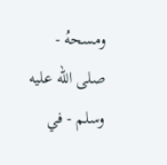ومسحهُ - صلى الله عليه وسلم - في